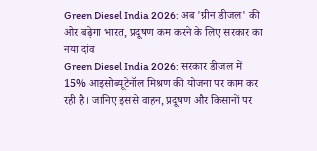Green Diesel India 2026: अब 'ग्रीन डीजल' की ओर बढ़ेगा भारत, प्रदूषण कम करने के लिए सरकार का नया दांव
Green Diesel India 2026: सरकार डीजल में 15% आइसोब्यूटेनॉल मिश्रण की योजना पर काम कर रही है। जानिए इससे वाहन, प्रदूषण और किसानों पर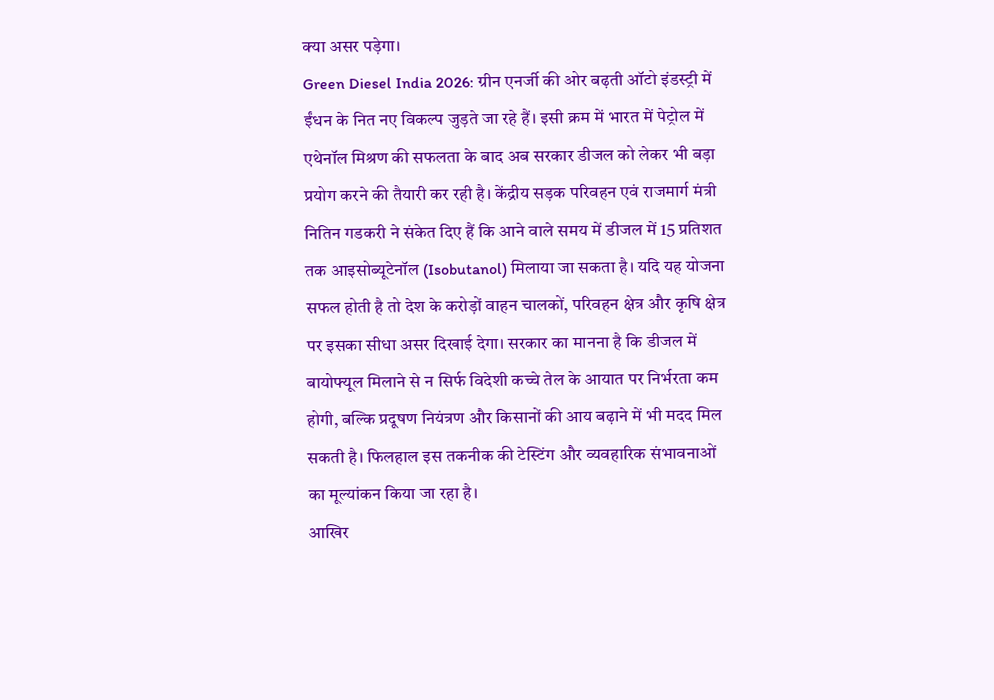क्या असर पड़ेगा।
Green Diesel India 2026: ग्रीन एनर्जी की ओर बढ़ती ऑटो इंडस्ट्री में ईंधन के नित नए विकल्प जुड़ते जा रहे हैं। इसी क्रम में भारत में पेट्रोल में एथेनॉल मिश्रण की सफलता के बाद अब सरकार डीजल को लेकर भी बड़ा प्रयोग करने की तैयारी कर रही है। केंद्रीय सड़क परिवहन एवं राजमार्ग मंत्री नितिन गडकरी ने संकेत दिए हैं कि आने वाले समय में डीजल में 15 प्रतिशत तक आइसोब्यूटेनॉल (Isobutanol) मिलाया जा सकता है। यदि यह योजना सफल होती है तो देश के करोड़ों वाहन चालकों, परिवहन क्षेत्र और कृषि क्षेत्र पर इसका सीधा असर दिखाई देगा। सरकार का मानना है कि डीजल में बायोफ्यूल मिलाने से न सिर्फ विदेशी कच्चे तेल के आयात पर निर्भरता कम होगी, बल्कि प्रदूषण नियंत्रण और किसानों की आय बढ़ाने में भी मदद मिल सकती है। फिलहाल इस तकनीक की टेस्टिंग और व्यवहारिक संभावनाओं का मूल्यांकन किया जा रहा है।
आखिर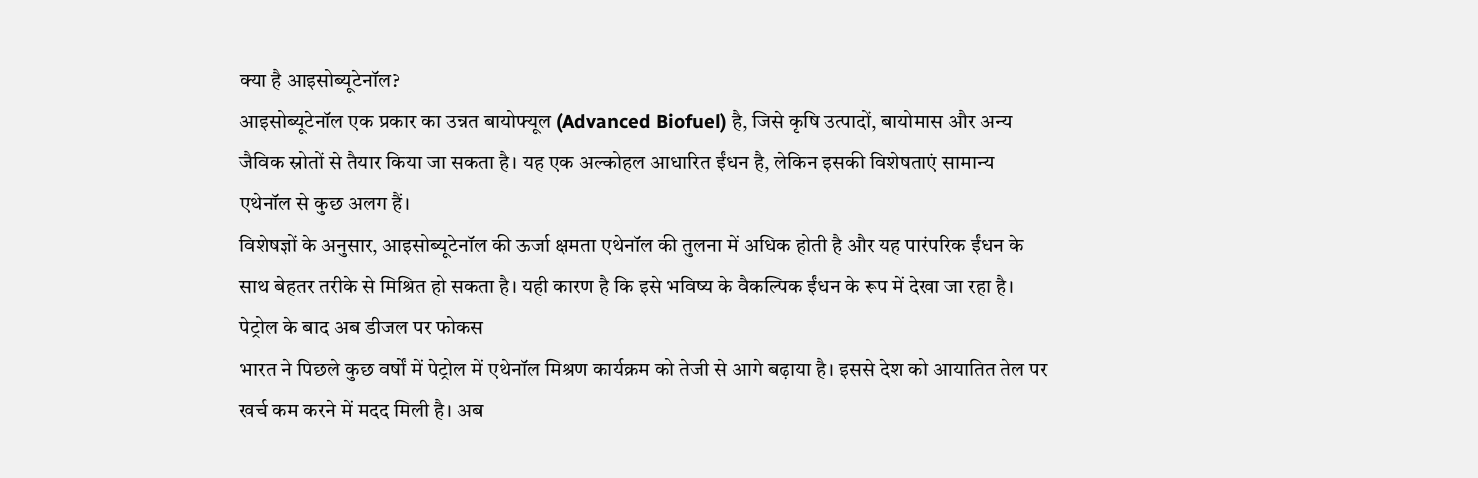क्या है आइसोब्यूटेनॉल?
आइसोब्यूटेनॉल एक प्रकार का उन्नत बायोफ्यूल (Advanced Biofuel) है, जिसे कृषि उत्पादों, बायोमास और अन्य जैविक स्रोतों से तैयार किया जा सकता है। यह एक अल्कोहल आधारित ईंधन है, लेकिन इसकी विशेषताएं सामान्य एथेनॉल से कुछ अलग हैं।
विशेषज्ञों के अनुसार, आइसोब्यूटेनॉल की ऊर्जा क्षमता एथेनॉल की तुलना में अधिक होती है और यह पारंपरिक ईंधन के साथ बेहतर तरीके से मिश्रित हो सकता है। यही कारण है कि इसे भविष्य के वैकल्पिक ईंधन के रूप में देखा जा रहा है।
पेट्रोल के बाद अब डीजल पर फोकस
भारत ने पिछले कुछ वर्षों में पेट्रोल में एथेनॉल मिश्रण कार्यक्रम को तेजी से आगे बढ़ाया है। इससे देश को आयातित तेल पर खर्च कम करने में मदद मिली है। अब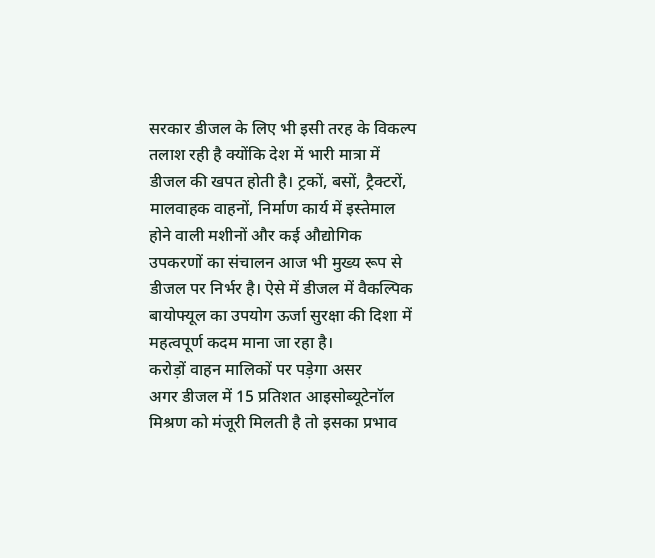सरकार डीजल के लिए भी इसी तरह के विकल्प तलाश रही है क्योंकि देश में भारी मात्रा में डीजल की खपत होती है। ट्रकों, बसों, ट्रैक्टरों, मालवाहक वाहनों, निर्माण कार्य में इस्तेमाल होने वाली मशीनों और कई औद्योगिक उपकरणों का संचालन आज भी मुख्य रूप से डीजल पर निर्भर है। ऐसे में डीजल में वैकल्पिक बायोफ्यूल का उपयोग ऊर्जा सुरक्षा की दिशा में महत्वपूर्ण कदम माना जा रहा है।
करोड़ों वाहन मालिकों पर पड़ेगा असर
अगर डीजल में 15 प्रतिशत आइसोब्यूटेनॉल मिश्रण को मंजूरी मिलती है तो इसका प्रभाव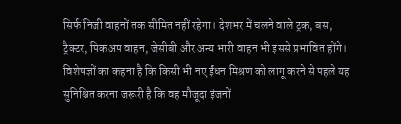सिर्फ निजी वाहनों तक सीमित नहीं रहेगा। देशभर में चलने वाले ट्रक, बस, ट्रैक्टर, पिकअप वाहन, जेसीबी और अन्य भारी वाहन भी इससे प्रभावित होंगे।
विशेषज्ञों का कहना है कि किसी भी नए ईंधन मिश्रण को लागू करने से पहले यह सुनिश्चित करना जरूरी है कि वह मौजूदा इंजनों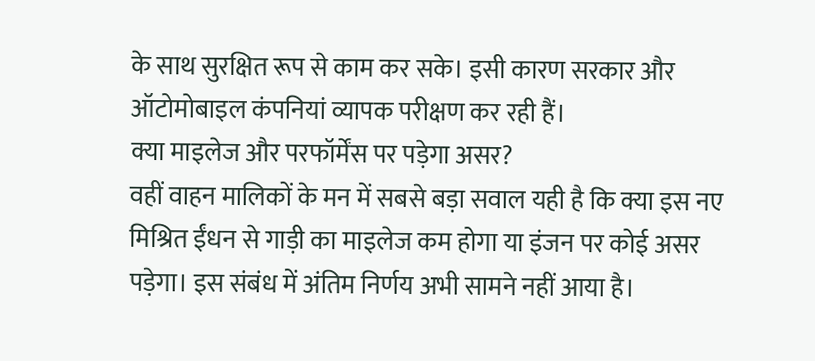के साथ सुरक्षित रूप से काम कर सके। इसी कारण सरकार और ऑटोमोबाइल कंपनियां व्यापक परीक्षण कर रही हैं।
क्या माइलेज और परफॉर्मेंस पर पड़ेगा असर?
वहीं वाहन मालिकों के मन में सबसे बड़ा सवाल यही है कि क्या इस नए मिश्रित ईंधन से गाड़ी का माइलेज कम होगा या इंजन पर कोई असर पड़ेगा। इस संबंध में अंतिम निर्णय अभी सामने नहीं आया है।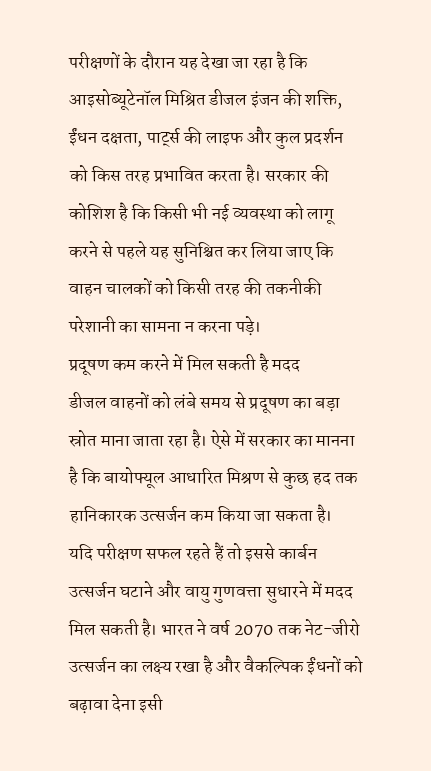परीक्षणों के दौरान यह देखा जा रहा है कि आइसोब्यूटेनॉल मिश्रित डीजल इंजन की शक्ति, ईंधन दक्षता, पार्ट्स की लाइफ और कुल प्रदर्शन को किस तरह प्रभावित करता है। सरकार की कोशिश है कि किसी भी नई व्यवस्था को लागू करने से पहले यह सुनिश्चित कर लिया जाए कि वाहन चालकों को किसी तरह की तकनीकी परेशानी का सामना न करना पड़े।
प्रदूषण कम करने में मिल सकती है मदद
डीजल वाहनों को लंबे समय से प्रदूषण का बड़ा स्रोत माना जाता रहा है। ऐसे में सरकार का मानना है कि बायोफ्यूल आधारित मिश्रण से कुछ हद तक हानिकारक उत्सर्जन कम किया जा सकता है।
यदि परीक्षण सफल रहते हैं तो इससे कार्बन उत्सर्जन घटाने और वायु गुणवत्ता सुधारने में मदद मिल सकती है। भारत ने वर्ष 2070 तक नेट-जीरो उत्सर्जन का लक्ष्य रखा है और वैकल्पिक ईंधनों को बढ़ावा देना इसी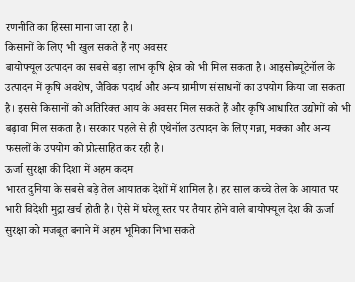रणनीति का हिस्सा माना जा रहा है।
किसानों के लिए भी खुल सकते हैं नए अवसर
बायोफ्यूल उत्पादन का सबसे बड़ा लाभ कृषि क्षेत्र को भी मिल सकता है। आइसोब्यूटेनॉल के उत्पादन में कृषि अवशेष, जैविक पदार्थ और अन्य ग्रामीण संसाधनों का उपयोग किया जा सकता है। इससे किसानों को अतिरिक्त आय के अवसर मिल सकते हैं और कृषि आधारित उद्योगों को भी बढ़ावा मिल सकता है। सरकार पहले से ही एथेनॉल उत्पादन के लिए गन्ना, मक्का और अन्य फसलों के उपयोग को प्रोत्साहित कर रही है।
ऊर्जा सुरक्षा की दिशा में अहम कदम
भारत दुनिया के सबसे बड़े तेल आयातक देशों में शामिल है। हर साल कच्चे तेल के आयात पर भारी विदेशी मुद्रा खर्च होती है। ऐसे में घरेलू स्तर पर तैयार होने वाले बायोफ्यूल देश की ऊर्जा सुरक्षा को मजबूत बनाने में अहम भूमिका निभा सकते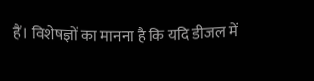हैं। विशेषज्ञों का मानना है कि यदि डीजल में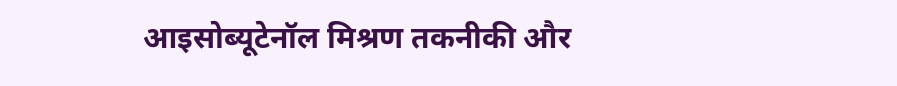आइसोब्यूटेनॉल मिश्रण तकनीकी और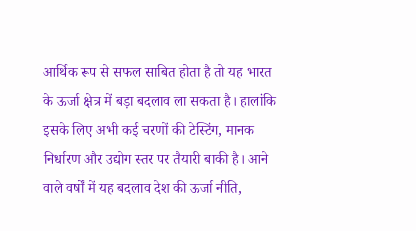आर्थिक रूप से सफल साबित होता है तो यह भारत के ऊर्जा क्षेत्र में बड़ा बदलाव ला सकता है। हालांकि इसके लिए अभी कई चरणों की टेस्टिंग, मानक निर्धारण और उद्योग स्तर पर तैयारी बाकी है। आने वाले वर्षों में यह बदलाव देश की ऊर्जा नीति,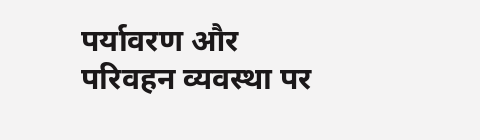पर्यावरण और परिवहन व्यवस्था पर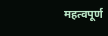महत्वपूर्ण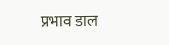प्रभाव डाल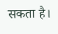सकता है।